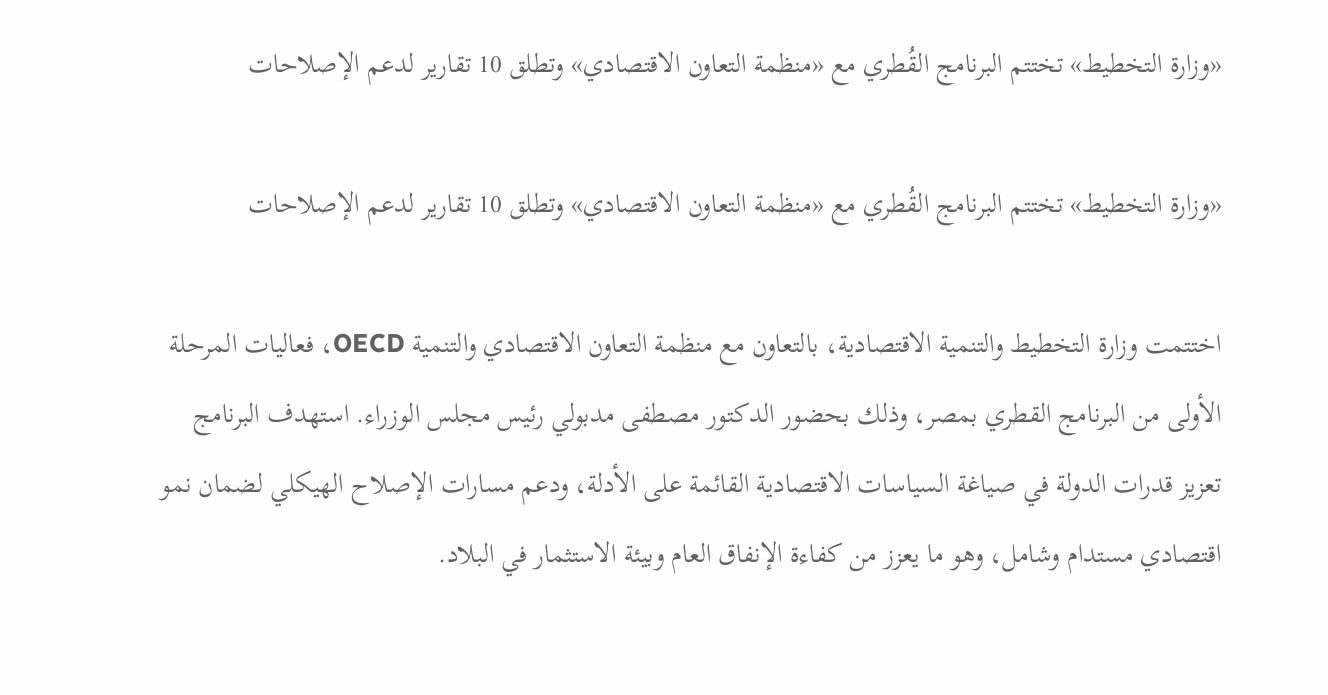«وزارة التخطيط» تختتم البرنامج القُطري مع «منظمة التعاون الاقتصادي» وتطلق 10 تقارير لدعم الإصلاحات

«وزارة التخطيط» تختتم البرنامج القُطري مع «منظمة التعاون الاقتصادي» وتطلق 10 تقارير لدعم الإصلاحات

اختتمت وزارة التخطيط والتنمية الاقتصادية، بالتعاون مع منظمة التعاون الاقتصادي والتنمية OECD، فعاليات المرحلة الأولى من البرنامج القطري بمصر، وذلك بحضور الدكتور مصطفى مدبولي رئيس مجلس الوزراء. استهدف البرنامج تعزيز قدرات الدولة في صياغة السياسات الاقتصادية القائمة على الأدلة، ودعم مسارات الإصلاح الهيكلي لضمان نمو اقتصادي مستدام وشامل، وهو ما يعزز من كفاءة الإنفاق العام وبيئة الاستثمار في البلاد.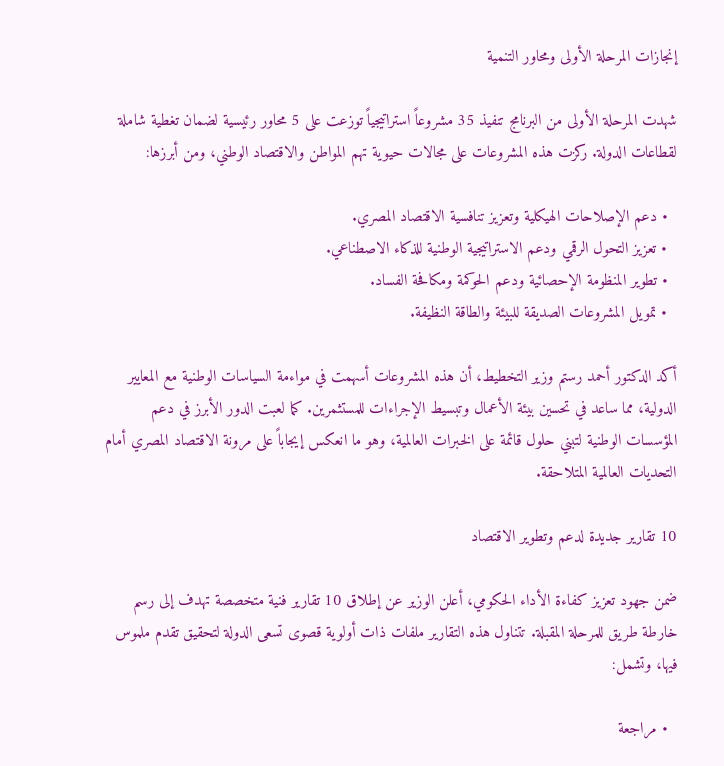إنجازات المرحلة الأولى ومحاور التنمية

شهدت المرحلة الأولى من البرنامج تنفيذ 35 مشروعاً استراتيجياً توزعت على 5 محاور رئيسية لضمان تغطية شاملة لقطاعات الدولة. ركزت هذه المشروعات على مجالات حيوية تهم المواطن والاقتصاد الوطني، ومن أبرزها:

  • دعم الإصلاحات الهيكلية وتعزيز تنافسية الاقتصاد المصري.
  • تعزيز التحول الرقمي ودعم الاستراتيجية الوطنية للذكاء الاصطناعي.
  • تطوير المنظومة الإحصائية ودعم الحوكمة ومكافحة الفساد.
  • تمويل المشروعات الصديقة للبيئة والطاقة النظيفة.

أكد الدكتور أحمد رستم وزير التخطيط، أن هذه المشروعات أسهمت في مواءمة السياسات الوطنية مع المعايير الدولية، مما ساعد في تحسين بيئة الأعمال وتبسيط الإجراءات للمستثمرين. كما لعبت الدور الأبرز في دعم المؤسسات الوطنية لتبني حلول قائمة على الخبرات العالمية، وهو ما انعكس إيجاباً على مرونة الاقتصاد المصري أمام التحديات العالمية المتلاحقة.

10 تقارير جديدة لدعم وتطوير الاقتصاد

ضمن جهود تعزيز كفاءة الأداء الحكومي، أعلن الوزير عن إطلاق 10 تقارير فنية متخصصة تهدف إلى رسم خارطة طريق للمرحلة المقبلة. تتناول هذه التقارير ملفات ذات أولوية قصوى تسعى الدولة لتحقيق تقدم ملموس فيها، وتشمل:

  • مراجعة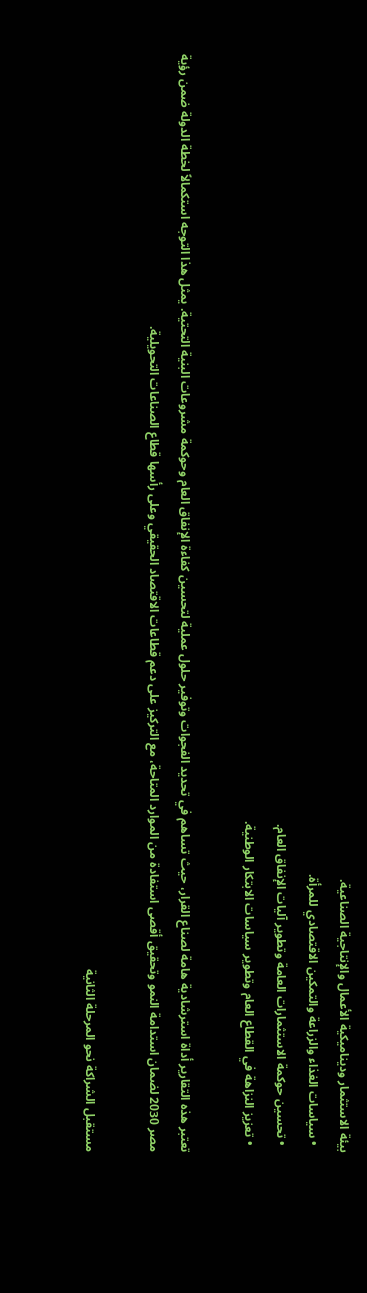بيئة الاستثمار وديناميكية الأعمال والإنتاجية الصناعية.
  • سياسات الغذاء والزراعة والتمكين الاقتصادي للمرأة.
  • تحسين حوكمة الاستثمارات العامة وتطوير آليات الإنفاق العام.
  • تعزيز النزاهة في القطاع العام وتطوير سياسات الابتكار الوطنية.

تعتبر هذه التقارير أداة استرشادية هامة لصناع القرار، حيث تساهم في تحديد الفجوات وتوفير حلول عملية لتحسين كفاءة الإنفاق العام وحوكمة مشروعات البنية التحتية. يمثل هذا التوجه استكمالاً لخطة الدولة ضمن رؤية مصر 2030 لضمان استدامة النمو وتحقيق أقصى استفادة من الموارد المتاحة، مع التركيز على دعم قطاعات الاقتصاد الحقيقي وعلى رأسها قطاع الصناعات التحويلية.

مستقبل الشراكة نحو المرحلة الثانية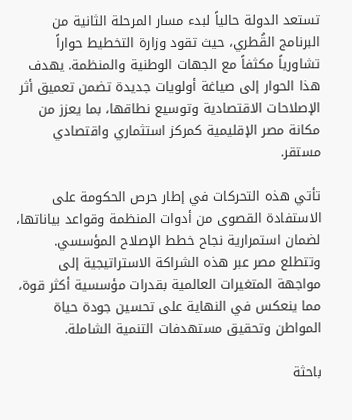تستعد الدولة حالياً لبدء مسار المرحلة الثانية من البرنامج القُطري، حيث تقود وزارة التخطيط حواراً تشاورياً مكثفاً مع الجهات الوطنية والمنظمة. يهدف هذا الحوار إلى صياغة أولويات جديدة تضمن تعميق أثر الإصلاحات الاقتصادية وتوسيع نطاقها، بما يعزز من مكانة مصر الإقليمية كمركز استثماري واقتصادي مستقر.

تأتي هذه التحركات في إطار حرص الحكومة على الاستفادة القصوى من أدوات المنظمة وقواعد بياناتها، لضمان استمرارية نجاح خطط الإصلاح المؤسسي. وتتطلع مصر عبر هذه الشراكة الاستراتيجية إلى مواجهة المتغيرات العالمية بقدرات مؤسسية أكثر قوة، مما ينعكس في النهاية على تحسين جودة حياة المواطن وتحقيق مستهدفات التنمية الشاملة.

باحثة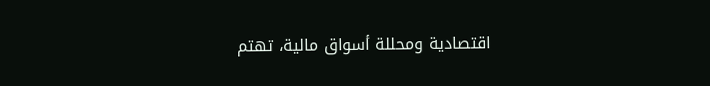اقتصادية ومحللة أسواق مالية، تهتم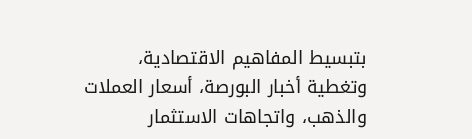بتبسيط المفاهيم الاقتصادية، وتغطية أخبار البورصة، أسعار العملات والذهب، واتجاهات الاستثمار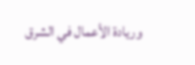وريادة الأعمال في الشرق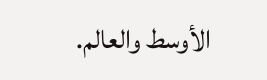الأوسط والعالم.